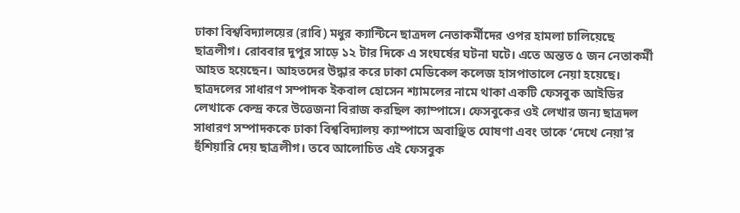ঢাকা বিশ্ববিদ্যালয়ের (রাবি) মধুর ক্যান্টিনে ছাত্রদল নেতাকর্মীদের ওপর হামলা চালিয়েছে ছাত্রলীগ। রোববার দুপুর সাড়ে ১২ টার দিকে এ সংঘর্ষের ঘটনা ঘটে। এতে অন্তত ৫ জন নেতাকর্মী আহত হয়েছেন। আহতদের উদ্ধার করে ঢাকা মেডিকেল কলেজ হাসপাতালে নেয়া হয়েছে।
ছাত্রদলের সাধারণ সম্পাদক ইকবাল হোসেন শ্যামলের নামে থাকা একটি ফেসবুক আইডির লেখাকে কেন্দ্র করে উত্তেজনা বিরাজ করছিল ক্যাম্পাসে। ফেসবুকের ওই লেখার জন্য ছাত্রদল সাধারণ সম্পাদককে ঢাকা বিশ্ববিদ্যালয় ক্যাম্পাসে অবাঞ্ছিত ঘোষণা এবং তাকে ‘দেখে নেয়া’র হুঁশিয়ারি দেয় ছাত্রলীগ। তবে আলোচিত এই ফেসবুক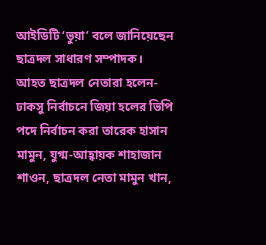আইডিটি ‘ভুয়া’ বলে জানিয়েছেন ছাত্রদল সাধারণ সম্পাদক।
আহত ছাত্রদল নেতারা হলেন- ঢাকসু নির্বাচনে জিয়া হলের ভিপি পদে নির্বাচন করা তারেক হাসান মামুন, যুগ্ম-আহ্বায়ক শাহাজান শাওন, ছাত্রদল নেতা মামুন খান,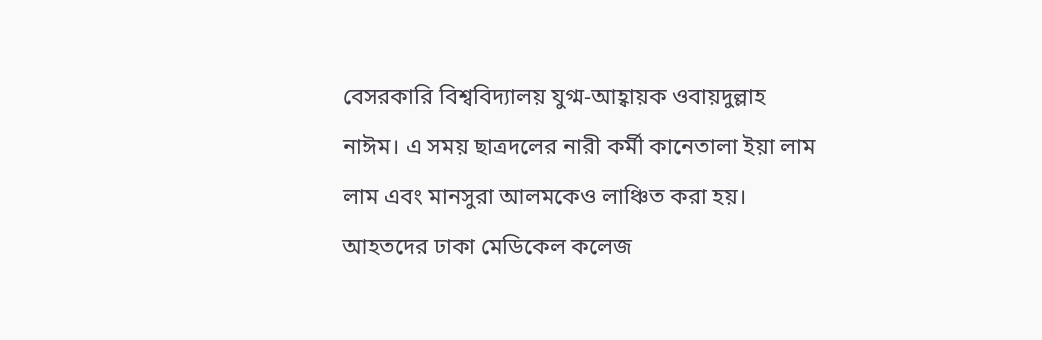বেসরকারি বিশ্ববিদ্যালয় যুগ্ম-আহ্বায়ক ওবায়দুল্লাহ নাঈম। এ সময় ছাত্রদলের নারী কর্মী কানেতালা ইয়া লাম লাম এবং মানসুরা আলমকেও লাঞ্চিত করা হয়। আহতদের ঢাকা মেডিকেল কলেজ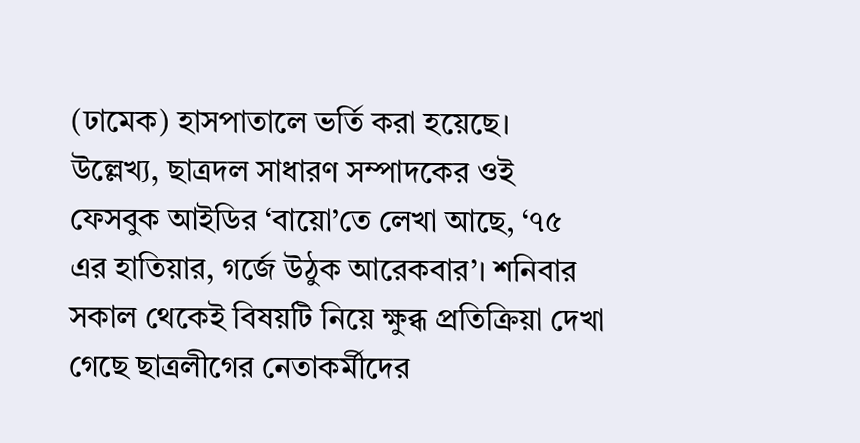(ঢামেক) হাসপাতালে ভর্তি করা হয়েছে।
উল্লেখ্য, ছাত্রদল সাধারণ সম্পাদকের ওই ফেসবুক আইডির ‘বায়ো’তে লেখা আছে, ‘৭৫ এর হাতিয়ার, গর্জে উঠুক আরেকবার’। শনিবার সকাল থেকেই বিষয়টি নিয়ে ক্ষুব্ধ প্রতিক্রিয়া দেখা গেছে ছাত্রলীগের নেতাকর্মীদের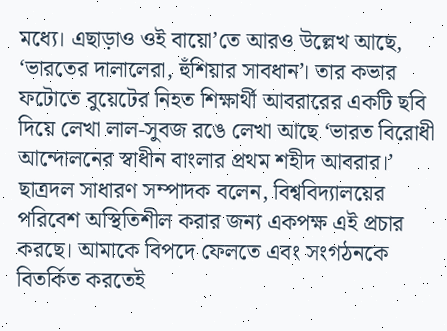মধ্যে। এছাড়াও ওই বায়ো’তে আরও উল্লেখ আছে, ‘ভারতের দালালেরা, হুঁশিয়ার সাবধান’। তার কভার ফটোতে বুয়েটের নিহত শিক্ষার্থী আবরারের একটি ছবি দিয়ে লেখা লাল-সুবজ রঙে লেখা আছে ‘ভারত বিরোধী আন্দোলনের স্বাধীন বাংলার প্রথম শহীদ আবরার।’
ছাত্রদল সাধারণ সম্পাদক বলেন, বিশ্ববিদ্যালয়ের পরিবেশ অস্থিতিশীল করার জন্য একপক্ষ এই প্রচার করছে। আমাকে বিপদে ফেলতে এবং সংগঠনকে বিতর্কিত করতেই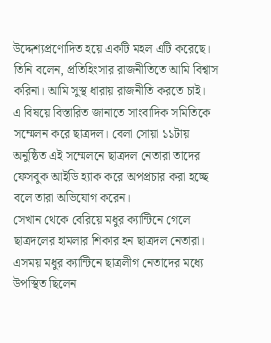উদ্দেশ্যপ্রণোদিত হয়ে একটি মহল এটি করেছে। তিনি বলেন, প্রতিহিংসার রাজনীতিতে আমি বিশ্বাস করিনা। আমি সুস্থ ধারায় রাজনীতি করতে চাই।
এ বিষয়ে বিস্তারিত জানাতে সাংবাদিক সমিতিকে সম্মেলন করে ছাত্রদল। বেলা সোয়া ১১টায় অনুষ্ঠিত এই সম্মেলনে ছাত্রদল নেতারা তাদের ফেসবুক আইডি হ্যাক করে অপপ্রচার করা হচ্ছে বলে তারা অভিযোগ করেন।
সেখান থেকে বেরিয়ে মধুর ক্যান্টিনে গেলে ছাত্রদলের হামলার শিকার হন ছাত্রদল নেতারা। এসময় মধুর ক্যান্টিনে ছাত্রলীগ নেতাদের মধ্যে উপস্থিত ছিলেন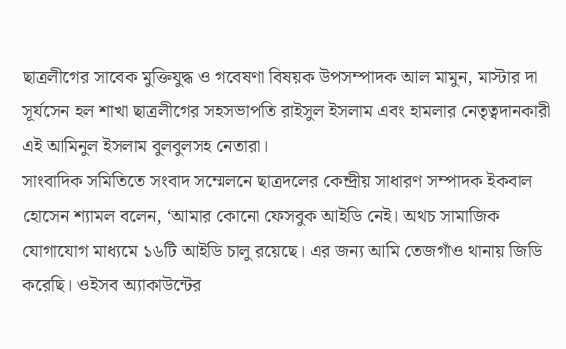ছাত্রলীগের সাবেক মুক্তিযুদ্ধ ও গবেষণা বিষয়ক উপসম্পাদক আল মামুন, মাস্টার দা সূর্যসেন হল শাখা ছাত্রলীগের সহসভাপতি রাইসুল ইসলাম এবং হামলার নেতৃত্বদানকারী এই আমিনুল ইসলাম বুলবুলসহ নেতারা।
সাংবাদিক সমিতিতে সংবাদ সম্মেলনে ছাত্রদলের কেন্দ্রীয় সাধারণ সম্পাদক ইকবাল হোসেন শ্যামল বলেন, ‘আমার কোনো ফেসবুক আইডি নেই। অথচ সামাজিক যোগাযোগ মাধ্যমে ১৬টি আইডি চালু রয়েছে। এর জন্য আমি তেজগাঁও থানায় জিডি করেছি। ওইসব অ্যাকাউন্টের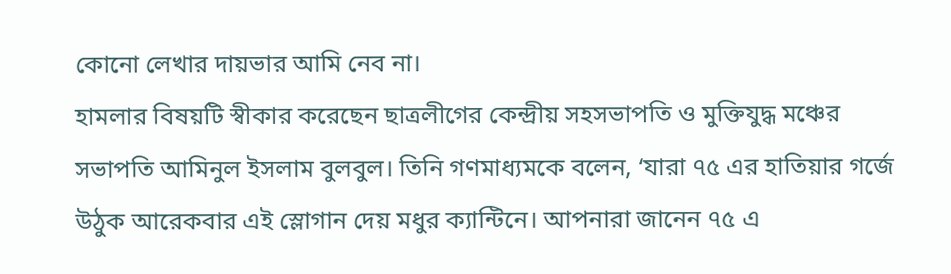কোনো লেখার দায়ভার আমি নেব না।
হামলার বিষয়টি স্বীকার করেছেন ছাত্রলীগের কেন্দ্রীয় সহসভাপতি ও মুক্তিযুদ্ধ মঞ্চের সভাপতি আমিনুল ইসলাম বুলবুল। তিনি গণমাধ্যমকে বলেন, ‘যারা ৭৫ এর হাতিয়ার গর্জে উঠুক আরেকবার এই স্লোগান দেয় মধুর ক্যান্টিনে। আপনারা জানেন ৭৫ এ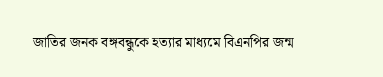জাতির জনক বঙ্গবন্ধুকে হত্যার মাধ্যমে বিএনপির জন্ম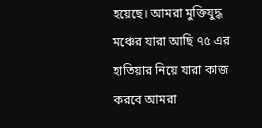হয়েছে। আমরা মুক্তিযুদ্ধ মঞ্চের যারা আছি ৭৫ এর হাতিয়ার নিয়ে যারা কাজ করবে আমরা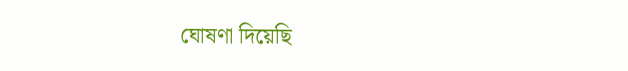ঘোষণা দিয়েছি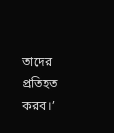তাদের প্রতিহত করব।’